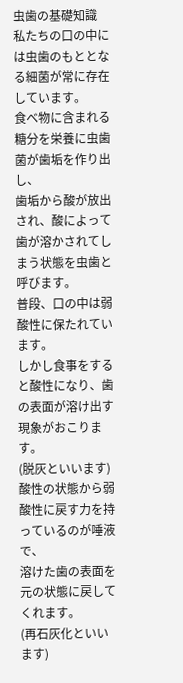虫歯の基礎知識
私たちの口の中には虫歯のもととなる細菌が常に存在しています。
食べ物に含まれる糖分を栄養に虫歯菌が歯垢を作り出し、
歯垢から酸が放出され、酸によって歯が溶かされてしまう状態を虫歯と呼びます。
普段、口の中は弱酸性に保たれています。
しかし食事をすると酸性になり、歯の表面が溶け出す現象がおこります。
(脱灰といいます)
酸性の状態から弱酸性に戻す力を持っているのが唾液で、
溶けた歯の表面を元の状態に戻してくれます。
(再石灰化といいます)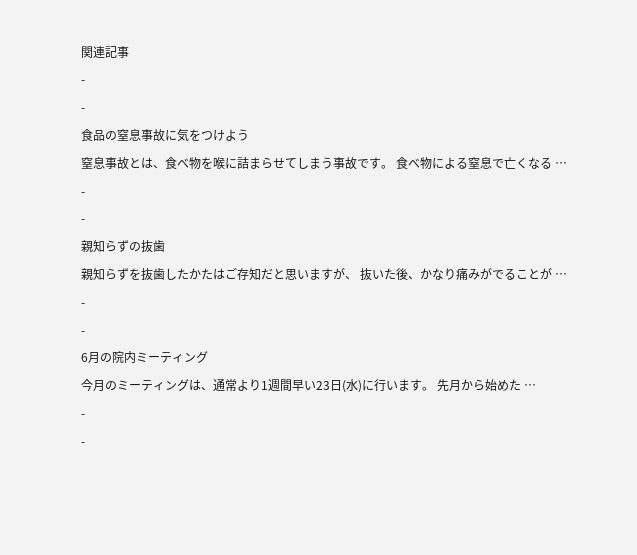関連記事
-
-
食品の窒息事故に気をつけよう
窒息事故とは、食べ物を喉に詰まらせてしまう事故です。 食べ物による窒息で亡くなる …
-
-
親知らずの抜歯
親知らずを抜歯したかたはご存知だと思いますが、 抜いた後、かなり痛みがでることが …
-
-
6月の院内ミーティング
今月のミーティングは、通常より1週間早い23日(水)に行います。 先月から始めた …
-
-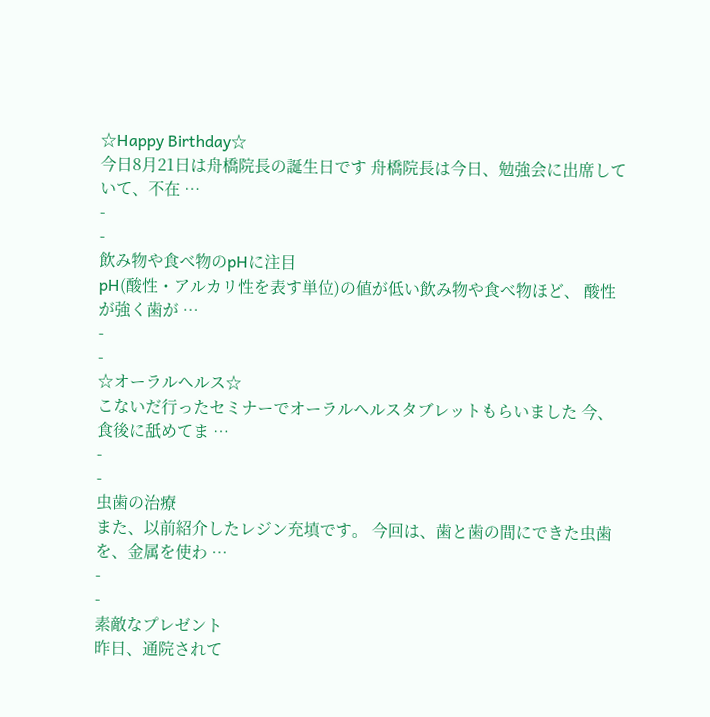☆Happy Birthday☆
今日8月21日は舟橋院長の誕生日です 舟橋院長は今日、勉強会に出席していて、不在 …
-
-
飲み物や食べ物のpHに注目
pH(酸性・アルカリ性を表す単位)の値が低い飲み物や食べ物ほど、 酸性が強く歯が …
-
-
☆オーラルヘルス☆
こないだ行ったセミナーでオーラルヘルスタブレットもらいました 今、食後に舐めてま …
-
-
虫歯の治療
また、以前紹介したレジン充填です。 今回は、歯と歯の間にできた虫歯を、金属を使わ …
-
-
素敵なプレゼント
昨日、通院されて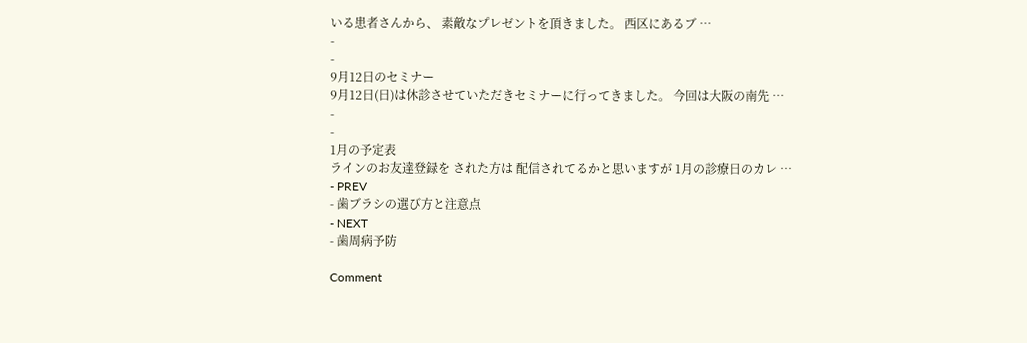いる患者さんから、 素敵なプレゼントを頂きました。 西区にあるブ …
-
-
9月12日のセミナー
9月12日(日)は休診させていただきセミナーに行ってきました。 今回は大阪の南先 …
-
-
1月の予定表
ラインのお友達登録を された方は 配信されてるかと思いますが 1月の診療日のカレ …
- PREV
- 歯ブラシの選び方と注意点
- NEXT
- 歯周病予防

Comment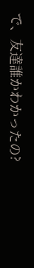で、友達誰かわかったの?